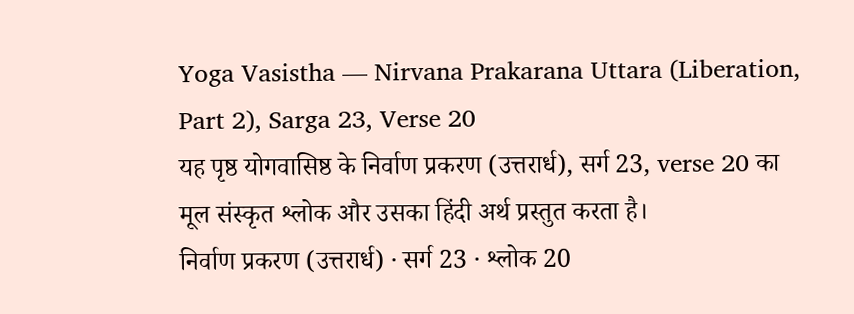Yoga Vasistha — Nirvana Prakarana Uttara (Liberation, Part 2), Sarga 23, Verse 20
यह पृष्ठ योगवासिष्ठ के निर्वाण प्रकरण (उत्तरार्ध), सर्ग 23, verse 20 का मूल संस्कृत श्लोक और उसका हिंदी अर्थ प्रस्तुत करता है।
निर्वाण प्रकरण (उत्तरार्ध) · सर्ग 23 · श्लोक 20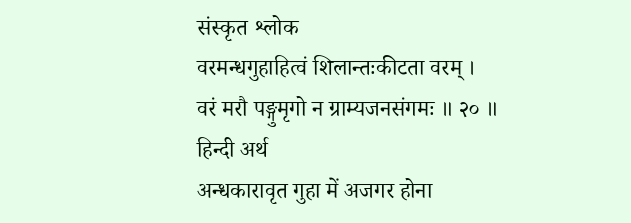संस्कृत श्लोक
वरमन्धगुहाहित्वं शिलान्तःकीटता वरम् ।
वरं मरौ पङ्गुमृगो न ग्राम्यजनसंगमः ॥ २० ॥
हिन्दी अर्थ
अन्धकारावृत गुहा में अजगर होना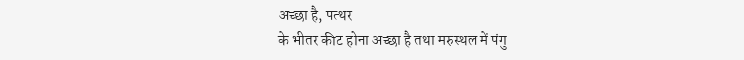अच्छा है, पत्थर
के भीतर कीट होना अच्छा है तथा मरुस्थल में पंगु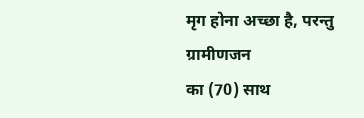मृग होना अच्छा है, परन्तु ग्रामीणजन
का (70) साथ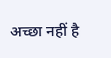अच्छा नहीं है